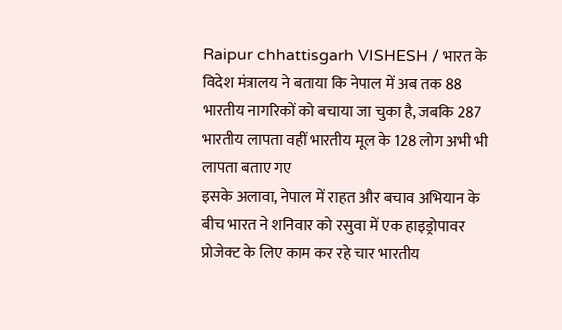Raipur chhattisgarh VISHESH / भारत के विदेश मंत्रालय ने बताया कि नेपाल में अब तक 88 भारतीय नागरिकों को बचाया जा चुका है, जबकि 287 भारतीय लापता वहीं भारतीय मूल के 128 लोग अभी भी लापता बताए गए
इसके अलावा, नेपाल में राहत और बचाव अभियान के बीच भारत ने शनिवार को रसुवा में एक हाइड्रोपावर प्रोजेक्ट के लिए काम कर रहे चार भारतीय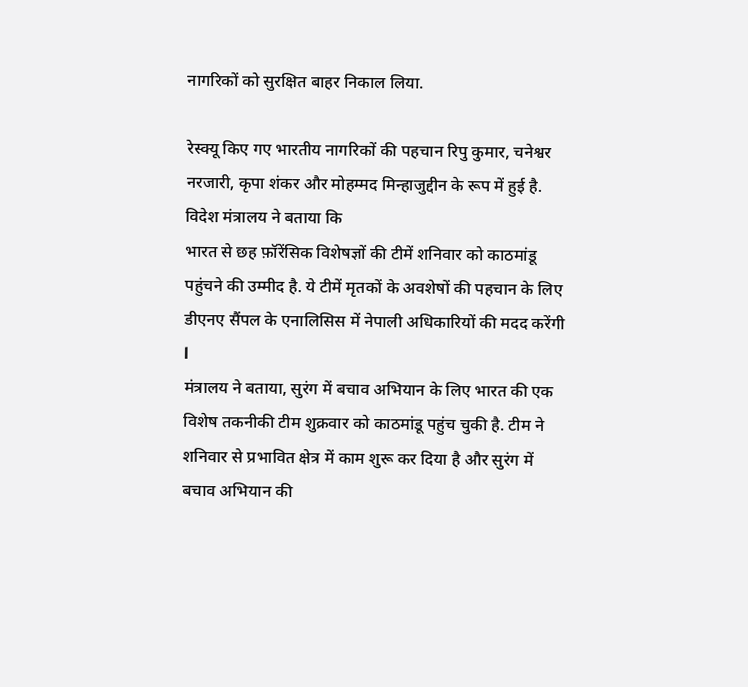नागरिकों को सुरक्षित बाहर निकाल लिया.

रेस्क्यू किए गए भारतीय नागरिकों की पहचान रिपु कुमार, चनेश्वर नरजारी, कृपा शंकर और मोहम्मद मिन्हाजुद्दीन के रूप में हुई है.
विदेश मंत्रालय ने बताया कि
भारत से छह फ़ॉरेंसिक विशेषज्ञों की टीमें शनिवार को काठमांडू पहुंचने की उम्मीद है. ये टीमें मृतकों के अवशेषों की पहचान के लिए डीएनए सैंपल के एनालिसिस में नेपाली अधिकारियों की मदद करेंगी l
मंत्रालय ने बताया, सुरंग में बचाव अभियान के लिए भारत की एक विशेष तकनीकी टीम शुक्रवार को काठमांडू पहुंच चुकी है. टीम ने शनिवार से प्रभावित क्षेत्र में काम शुरू कर दिया है और सुरंग में बचाव अभियान की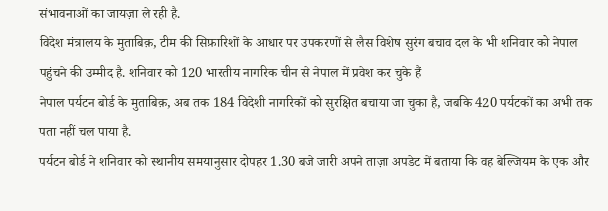संभावनाओं का जायज़ा ले रही है.
विदेश मंत्रालय के मुताबिक़, टीम की सिफ़ारिशों के आधार पर उपकरणों से लैस विशेष सुरंग बचाव दल के भी शनिवार को नेपाल पहुंचने की उम्मीद है. शनिवार को 120 भारतीय नागरिक चीन से नेपाल में प्रवेश कर चुके हैं
नेपाल पर्यटन बोर्ड के मुताबिक़, अब तक 184 विदेशी नागरिकों को सुरक्षित बचाया जा चुका है, जबकि 420 पर्यटकों का अभी तक पता नहीं चल पाया है.
पर्यटन बोर्ड ने शनिवार को स्थानीय समयानुसार दोपहर 1.30 बजे जारी अपने ताज़ा अपडेट में बताया कि वह बेल्जियम के एक और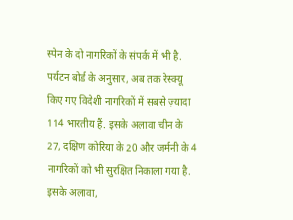स्पेन के दो नागरिकों के संपर्क में भी है.
पर्यटन बोर्ड के अनुसार, अब तक रेस्क्यू किए गए विदेशी नागरिकों में सबसे ज़्यादा 114 भारतीय हैं. इसके अलावा चीन के 27, दक्षिण कोरिया के 20 और जर्मनी के 4 नागरिकों को भी सुरक्षित निकाला गया है.
इसके अलावा,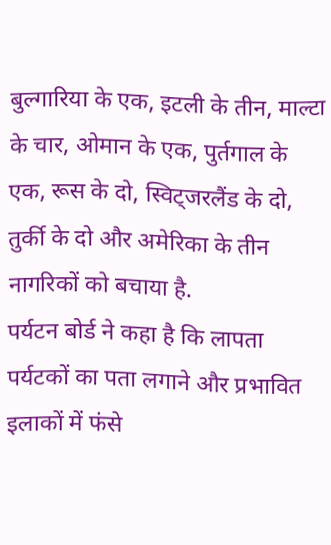बुल्गारिया के एक, इटली के तीन, माल्टा के चार, ओमान के एक, पुर्तगाल के एक, रूस के दो, स्विट्जरलैंड के दो, तुर्की के दो और अमेरिका के तीन नागरिकों को बचाया है.
पर्यटन बोर्ड ने कहा है कि लापता पर्यटकों का पता लगाने और प्रभावित इलाकों में फंसे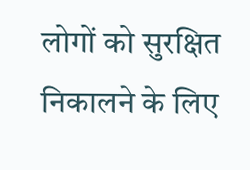लोगों को सुरक्षित निकालने के लिए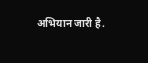अभियान जारी है.